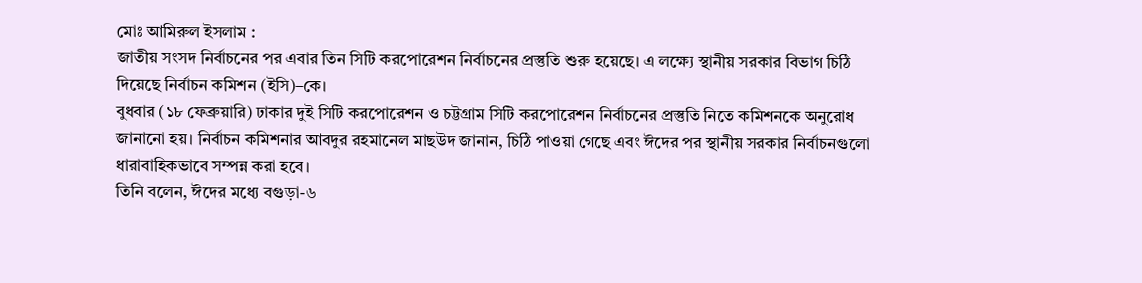মোঃ আমিরুল ইসলাম :
জাতীয় সংসদ নির্বাচনের পর এবার তিন সিটি করপোরেশন নির্বাচনের প্রস্তুতি শুরু হয়েছে। এ লক্ষ্যে স্থানীয় সরকার বিভাগ চিঠি দিয়েছে নির্বাচন কমিশন (ইসি)–কে।
বুধবার (১৮ ফেব্রুয়ারি) ঢাকার দুই সিটি করপোরেশন ও চট্টগ্রাম সিটি করপোরেশন নির্বাচনের প্রস্তুতি নিতে কমিশনকে অনুরোধ জানানো হয়। নির্বাচন কমিশনার আবদুর রহমানেল মাছউদ জানান, চিঠি পাওয়া গেছে এবং ঈদের পর স্থানীয় সরকার নির্বাচনগুলো ধারাবাহিকভাবে সম্পন্ন করা হবে।
তিনি বলেন, ঈদের মধ্যে বগুড়া-৬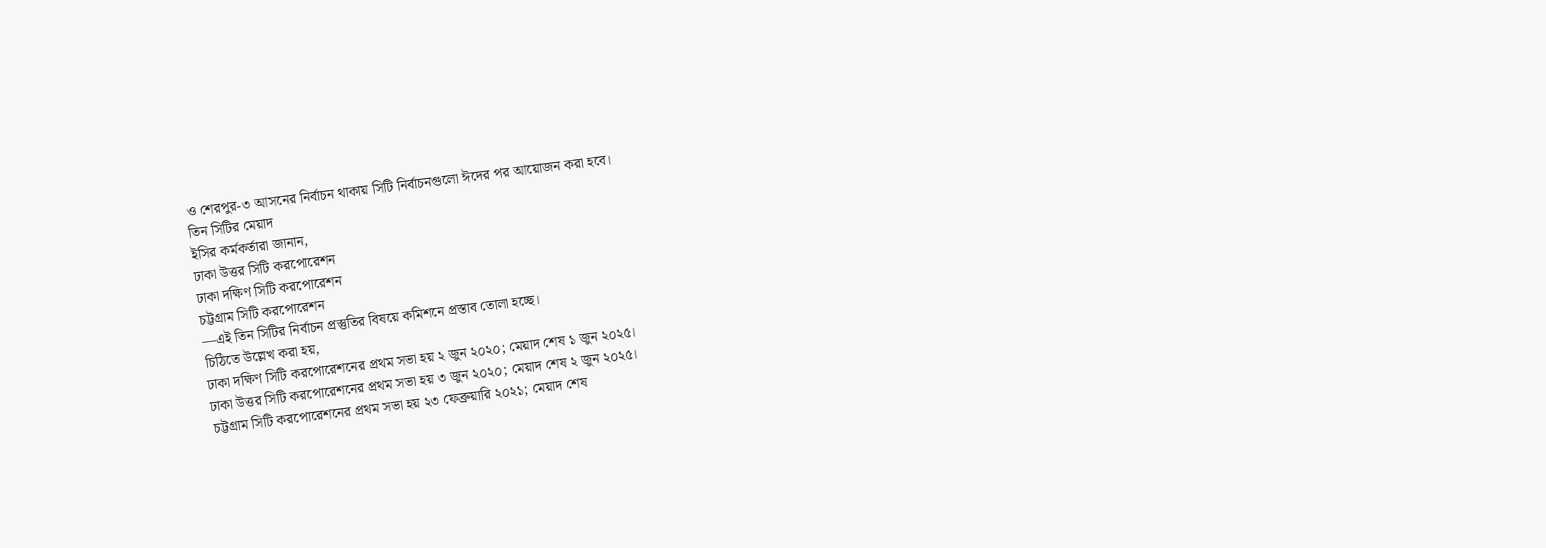ও শেরপুর-৩ আসনের নির্বাচন থাকায় সিটি নির্বাচনগুলো ঈদের পর আয়োজন করা হবে।
তিন সিটির মেয়াদ
ইসির কর্মকর্তারা জানান,
ঢাকা উত্তর সিটি করপোরেশন
ঢাকা দক্ষিণ সিটি করপোরেশন
চট্টগ্রাম সিটি করপোরেশন
—এই তিন সিটির নির্বাচন প্রস্তুতির বিষয়ে কমিশনে প্রস্তাব তোলা হচ্ছে।
চিঠিতে উল্লেখ করা হয়,
ঢাকা দক্ষিণ সিটি করপোরেশনের প্রথম সভা হয় ২ জুন ২০২০; মেয়াদ শেষ ১ জুন ২০২৫।
ঢাকা উত্তর সিটি করপোরেশনের প্রথম সভা হয় ৩ জুন ২০২০; মেয়াদ শেষ ২ জুন ২০২৫।
চট্টগ্রাম সিটি করপোরেশনের প্রথম সভা হয় ২৩ ফেব্রুয়ারি ২০২১; মেয়াদ শেষ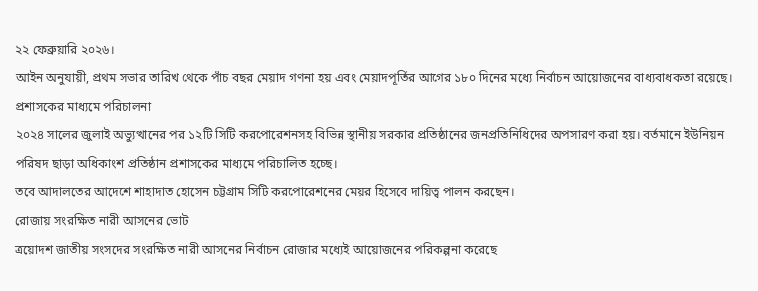২২ ফেব্রুয়ারি ২০২৬।
আইন অনুযায়ী, প্রথম সভার তারিখ থেকে পাঁচ বছর মেয়াদ গণনা হয় এবং মেয়াদপূর্তির আগের ১৮০ দিনের মধ্যে নির্বাচন আয়োজনের বাধ্যবাধকতা রয়েছে।
প্রশাসকের মাধ্যমে পরিচালনা
২০২৪ সালের জুলাই অভ্যুত্থানের পর ১২টি সিটি করপোরেশনসহ বিভিন্ন স্থানীয় সরকার প্রতিষ্ঠানের জনপ্রতিনিধিদের অপসারণ করা হয়। বর্তমানে ইউনিয়ন পরিষদ ছাড়া অধিকাংশ প্রতিষ্ঠান প্রশাসকের মাধ্যমে পরিচালিত হচ্ছে।
তবে আদালতের আদেশে শাহাদাত হোসেন চট্টগ্রাম সিটি করপোরেশনের মেয়র হিসেবে দায়িত্ব পালন করছেন।
রোজায় সংরক্ষিত নারী আসনের ভোট
ত্রয়োদশ জাতীয় সংসদের সংরক্ষিত নারী আসনের নির্বাচন রোজার মধ্যেই আয়োজনের পরিকল্পনা করেছে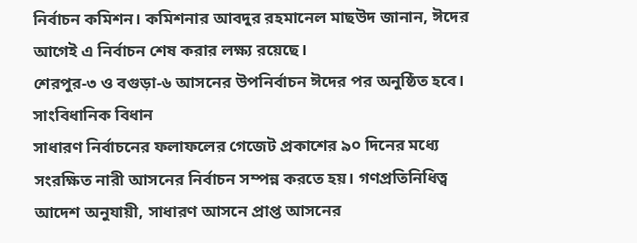নির্বাচন কমিশন। কমিশনার আবদুর রহমানেল মাছউদ জানান, ঈদের আগেই এ নির্বাচন শেষ করার লক্ষ্য রয়েছে।
শেরপুর-৩ ও বগুড়া-৬ আসনের উপনির্বাচন ঈদের পর অনুষ্ঠিত হবে।
সাংবিধানিক বিধান
সাধারণ নির্বাচনের ফলাফলের গেজেট প্রকাশের ৯০ দিনের মধ্যে সংরক্ষিত নারী আসনের নির্বাচন সম্পন্ন করতে হয়। গণপ্রতিনিধিত্ব আদেশ অনুযায়ী, সাধারণ আসনে প্রাপ্ত আসনের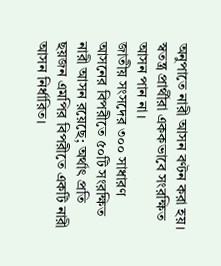অনুপাতে নারী আসন বণ্টন করা হয়। স্বতন্ত্র প্রার্থীরা এককভাবে সংরক্ষিত আসন পান না।
জাতীয় সংসদের ৩০০ সাধারণ আসনের বিপরীতে ৫০টি সংরক্ষিত নারী আসন রয়েছে; অর্থাৎ প্রতি ছয়জন এমপির বিপরীতে একটি নারী আসন নির্ধারিত।